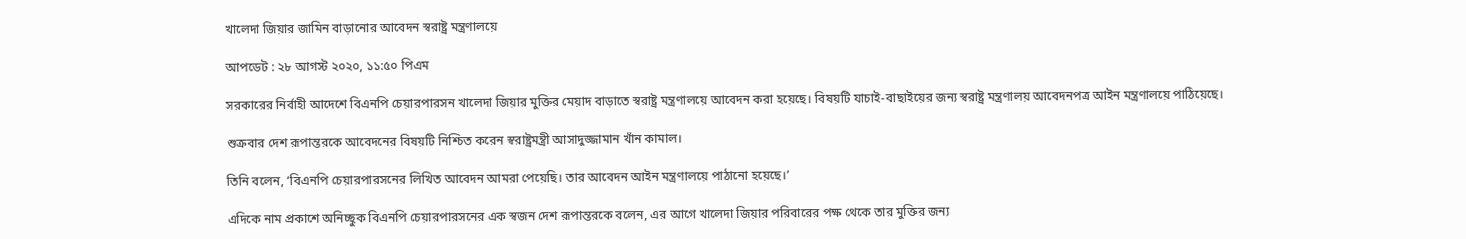খালেদা জিয়ার জামিন বাড়ানোর আবেদন স্বরাষ্ট্র মন্ত্রণালয়ে

আপডেট : ২৮ আগস্ট ২০২০, ১১:৫০ পিএম

সরকারের নির্বাহী আদেশে বিএনপি চেয়ারপারসন খালেদা জিয়ার মুক্তির মেয়াদ বাড়াতে স্বরাষ্ট্র মন্ত্রণালয়ে আবেদন করা হয়েছে। বিষয়টি যাচাই-বাছাইয়ের জন্য স্বরাষ্ট্র মন্ত্রণালয় আবেদনপত্র আইন মন্ত্রণালয়ে পাঠিয়েছে।

শুক্রবার দেশ রূপান্তরকে আবেদনের বিষয়টি নিশ্চিত করেন স্বরাষ্ট্রমন্ত্রী আসাদুজ্জামান খাঁন কামাল।

তিনি বলেন, ‘বিএনপি চেয়ারপারসনের লিখিত আবেদন আমরা পেয়েছি। তার আবেদন আইন মন্ত্রণালয়ে পাঠানো হয়েছে।’

এদিকে নাম প্রকাশে অনিচ্ছুক বিএনপি চেয়ারপারসনের এক স্বজন দেশ রূপান্তরকে বলেন, এর আগে খালেদা জিয়ার পরিবারের পক্ষ থেকে তার মুক্তির জন্য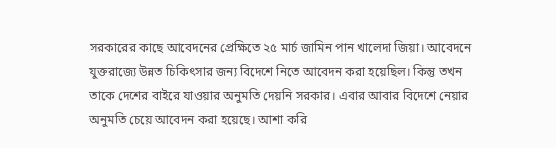সরকারের কাছে আবেদনের প্রেক্ষিতে ২৫ মার্চ জামিন পান খালেদা জিয়া। আবেদনে যুক্তরাজ্যে উন্নত চিকিৎসার জন্য বিদেশে নিতে আবেদন করা হয়েছিল। কিন্তু তখন তাকে দেশের বাইরে যাওয়ার অনুমতি দেয়নি সরকার। এবার আবার বিদেশে নেয়ার অনুমতি চেয়ে আবেদন করা হয়েছে। আশা করি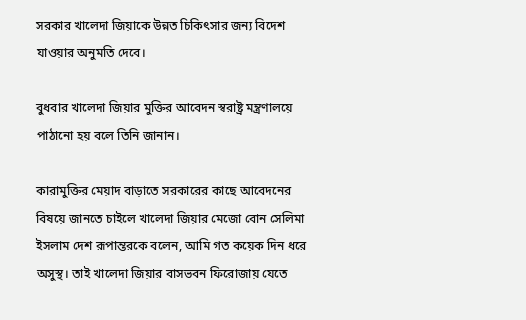সরকার খালেদা জিয়াকে উন্নত চিকিৎসার জন্য বিদেশ যাওয়ার অনুমতি দেবে।

বুধবার খালেদা জিয়ার মুক্তির আবেদন স্বরাষ্ট্র মন্ত্রণালয়ে পাঠানো হয় বলে তিনি জানান।

কারামুক্তির মেয়াদ বাড়াতে সরকারের কাছে আবেদনের বিষয়ে জানতে চাইলে খালেদা জিয়ার মেজো বোন সেলিমা ইসলাম দেশ রূপান্তরকে বলেন, আমি গত কয়েক দিন ধরে অসুস্থ। তাই খালেদা জিয়ার বাসভবন ফিরোজায় যেতে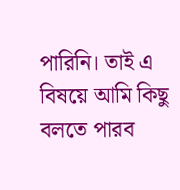পারিনি। তাই এ বিষয়ে আমি কিছু বলতে পারব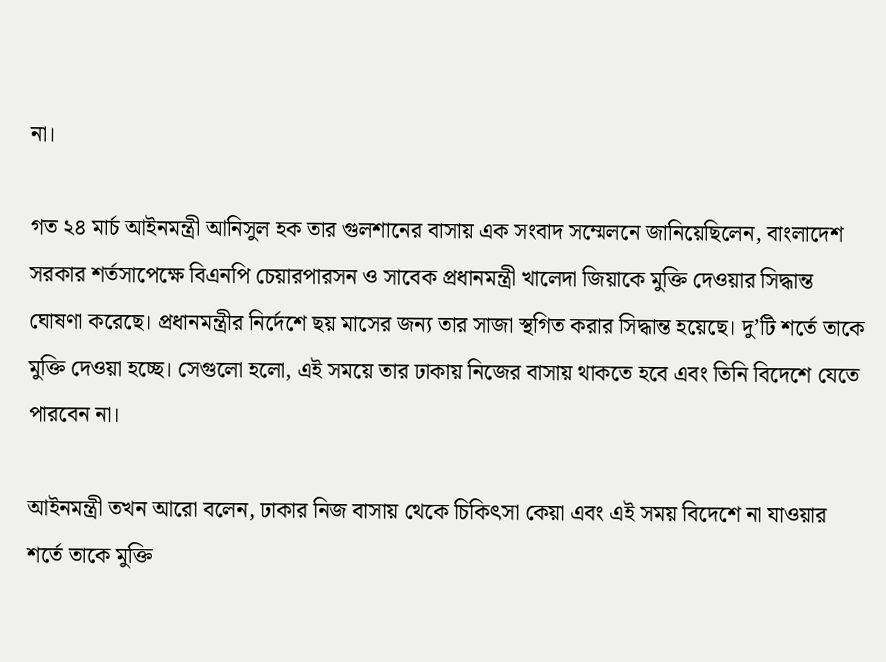না।

গত ২৪ মার্চ আইনমন্ত্রী আনিসুল হক তার গুলশানের বাসায় এক সংবাদ সম্মেলনে জানিয়েছিলেন, বাংলাদেশ সরকার শর্তসাপেক্ষে বিএনপি চেয়ারপারসন ও সাবেক প্রধানমন্ত্রী খালেদা জিয়াকে মুক্তি দেওয়ার সিদ্ধান্ত ঘোষণা করেছে। প্রধানমন্ত্রীর নির্দেশে ছয় মাসের জন্য তার সাজা স্থগিত করার সিদ্ধান্ত হয়েছে। দু’টি শর্তে তাকে মুক্তি দেওয়া হচ্ছে। সেগুলো হলো, এই সময়ে তার ঢাকায় নিজের বাসায় থাকতে হবে এবং তিনি বিদেশে যেতে পারবেন না।

আইনমন্ত্রী তখন আরো বলেন, ঢাকার নিজ বাসায় থেকে চিকিৎসা কেয়া এবং এই সময় বিদেশে না যাওয়ার শর্তে তাকে মুক্তি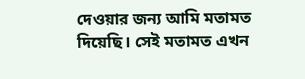দেওয়ার জন্য আমি মতামত দিয়েছি। সেই মতামত এখন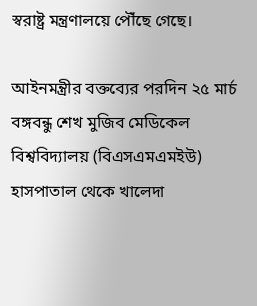স্বরাষ্ট্র মন্ত্রণালয়ে পৌঁছে গেছে।

আইনমন্ত্রীর বক্তব্যের পরদিন ২৫ মার্চ বঙ্গবন্ধু শেখ মুজিব মেডিকেল বিশ্ববিদ্যালয় (বিএসএমএমইউ) হাসপাতাল থেকে খালেদা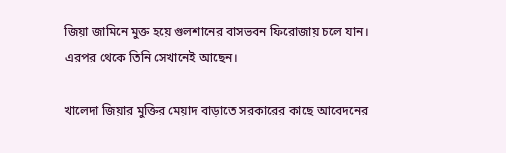জিয়া জামিনে মুক্ত হয়ে গুলশানের বাসভবন ফিরোজায় চলে যান। এরপর থেকে তিনি সেখানেই আছেন।

খালেদা জিয়ার মুক্তির মেয়াদ বাড়াতে সরকারের কাছে আবেদনের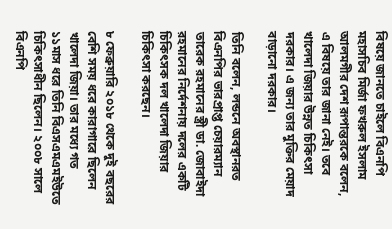বিষয়ে জানতে চাইলে বিএনপি মহাসচিব মির্জা ফখরুল ইসলাম আলমগীর দেশ রূপান্তরকে বলেন, এ বিষয়ে তার জানা নেই। তবে খালেদা জিয়ার উন্নত চিকিৎসা দরকার। এ জন্য তার মুক্তির মেয়াদ বাড়ানো দরকার।

তিনি বলেন, লন্ডনে অবস্থানরত বিএনপির ভারপ্রাপ্ত চেয়ারম্যান তারেক রহমানের স্ত্রী ডা. জোবাইদা রহমানের নির্দেশনায় দলের একটি চিকিৎসক দল খালেদা জিয়ার চিকিৎসা করছেন।

৮ ফেব্রুয়ারি ২০১৮ থেকে দুই বছরের বেশি সময় ধরে কারাগারে ছিলেন খালেদা জিয়া। তার মধ্যে গত  ১১মাস ধরে তিনি বিএসএমএমইউতে চিকিৎসাধীন ছিলেন। ২০০৮ সালে বিএনপি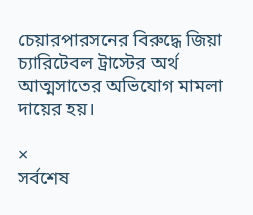চেয়ারপারসনের বিরুদ্ধে জিয়া চ্যারিটেবল ট্রাস্টের অর্থ আত্মসাতের অভিযোগ মামলা দায়ের হয়।

×
সর্বশেষ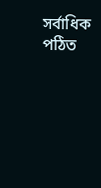সর্বাধিক পঠিত